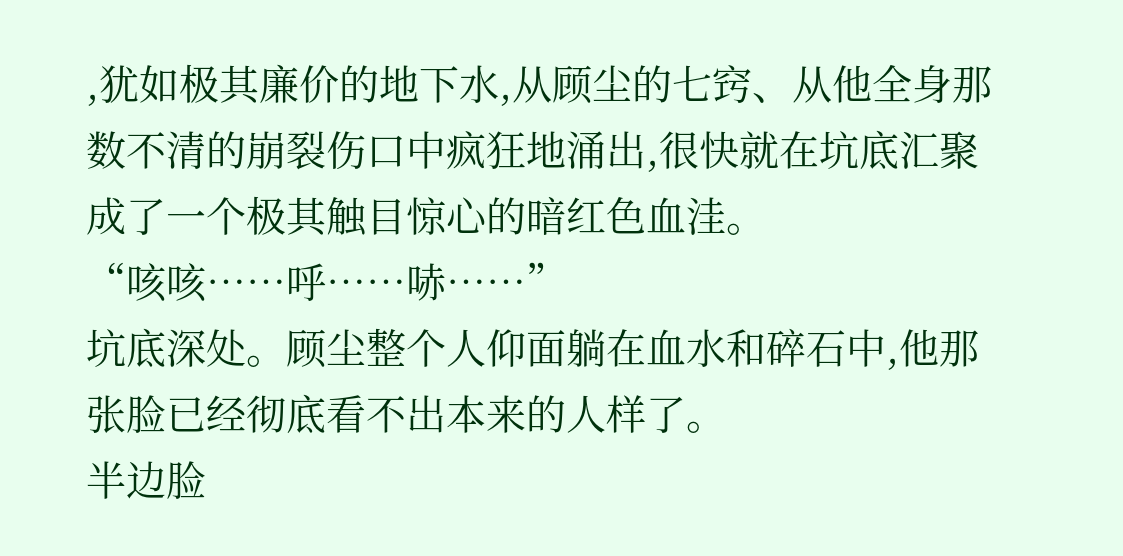,犹如极其廉价的地下水,从顾尘的七窍、从他全身那数不清的崩裂伤口中疯狂地涌出,很快就在坑底汇聚成了一个极其触目惊心的暗红色血洼。
“咳咳……呼……哧……”
坑底深处。顾尘整个人仰面躺在血水和碎石中,他那张脸已经彻底看不出本来的人样了。
半边脸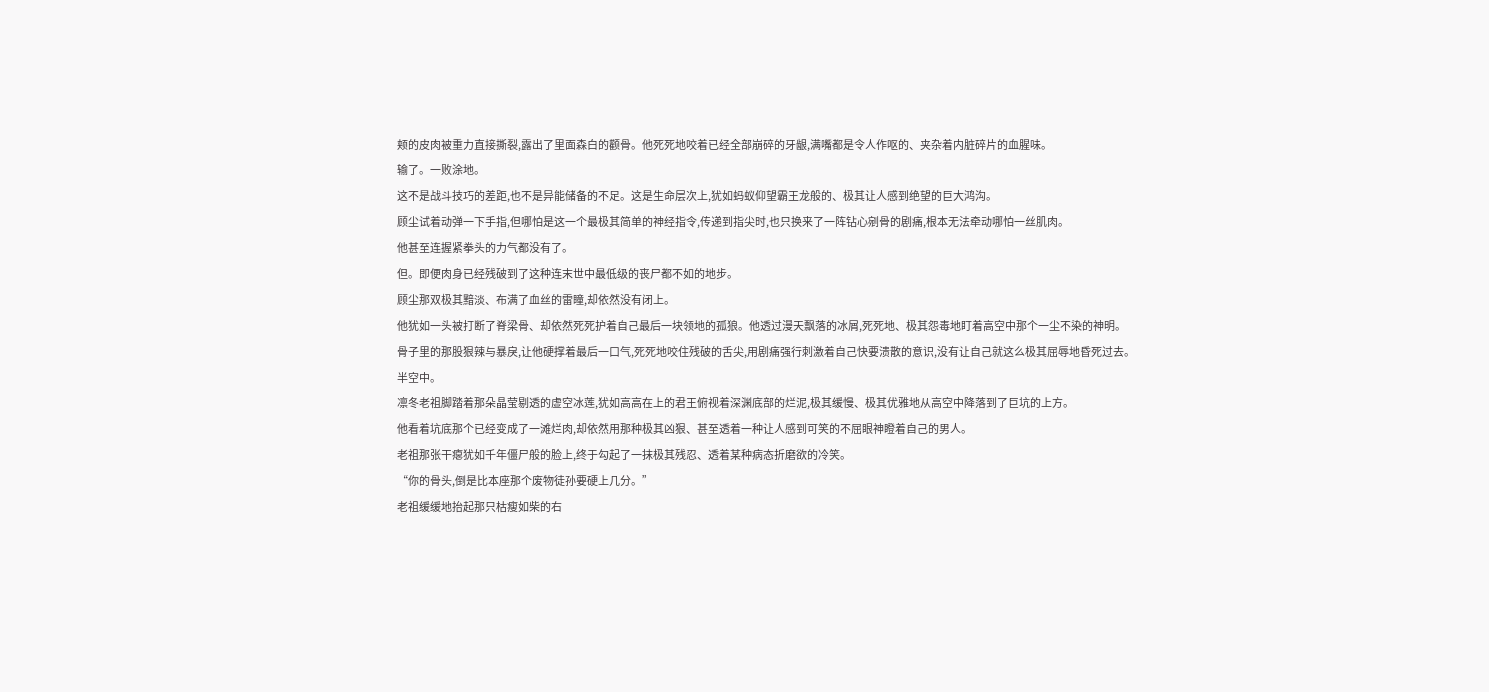颊的皮肉被重力直接撕裂,露出了里面森白的颧骨。他死死地咬着已经全部崩碎的牙龈,满嘴都是令人作呕的、夹杂着内脏碎片的血腥味。
输了。一败涂地。
这不是战斗技巧的差距,也不是异能储备的不足。这是生命层次上,犹如蚂蚁仰望霸王龙般的、极其让人感到绝望的巨大鸿沟。
顾尘试着动弹一下手指,但哪怕是这一个最极其简单的神经指令,传递到指尖时,也只换来了一阵钻心剜骨的剧痛,根本无法牵动哪怕一丝肌肉。
他甚至连握紧拳头的力气都没有了。
但。即便肉身已经残破到了这种连末世中最低级的丧尸都不如的地步。
顾尘那双极其黯淡、布满了血丝的雷瞳,却依然没有闭上。
他犹如一头被打断了脊梁骨、却依然死死护着自己最后一块领地的孤狼。他透过漫天飘落的冰屑,死死地、极其怨毒地盯着高空中那个一尘不染的神明。
骨子里的那股狠辣与暴戾,让他硬撑着最后一口气,死死地咬住残破的舌尖,用剧痛强行刺激着自己快要溃散的意识,没有让自己就这么极其屈辱地昏死过去。
半空中。
凛冬老祖脚踏着那朵晶莹剔透的虚空冰莲,犹如高高在上的君王俯视着深渊底部的烂泥,极其缓慢、极其优雅地从高空中降落到了巨坑的上方。
他看着坑底那个已经变成了一滩烂肉,却依然用那种极其凶狠、甚至透着一种让人感到可笑的不屈眼神瞪着自己的男人。
老祖那张干瘪犹如千年僵尸般的脸上,终于勾起了一抹极其残忍、透着某种病态折磨欲的冷笑。
“你的骨头,倒是比本座那个废物徒孙要硬上几分。”
老祖缓缓地抬起那只枯瘦如柴的右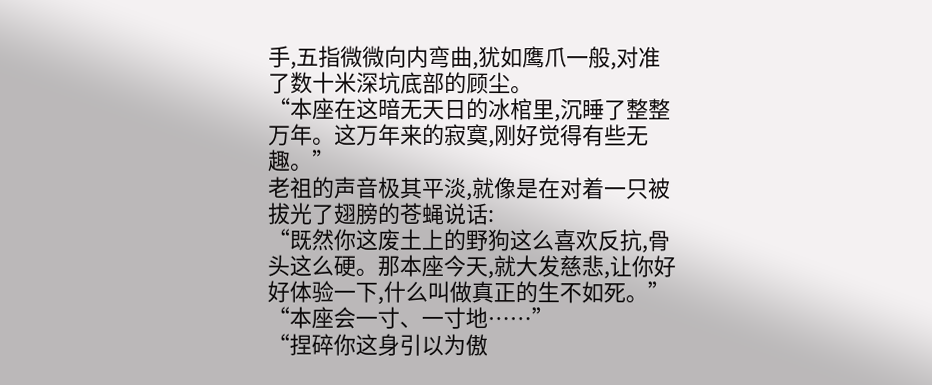手,五指微微向内弯曲,犹如鹰爪一般,对准了数十米深坑底部的顾尘。
“本座在这暗无天日的冰棺里,沉睡了整整万年。这万年来的寂寞,刚好觉得有些无趣。”
老祖的声音极其平淡,就像是在对着一只被拔光了翅膀的苍蝇说话:
“既然你这废土上的野狗这么喜欢反抗,骨头这么硬。那本座今天,就大发慈悲,让你好好体验一下,什么叫做真正的生不如死。”
“本座会一寸、一寸地……”
“捏碎你这身引以为傲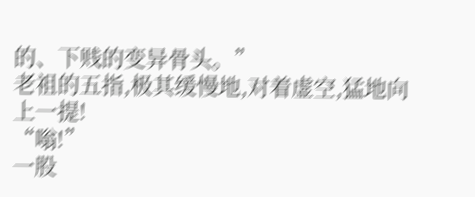的、下贱的变异骨头。”
老祖的五指,极其缓慢地,对着虚空,猛地向上一提!
“嗡!”
一股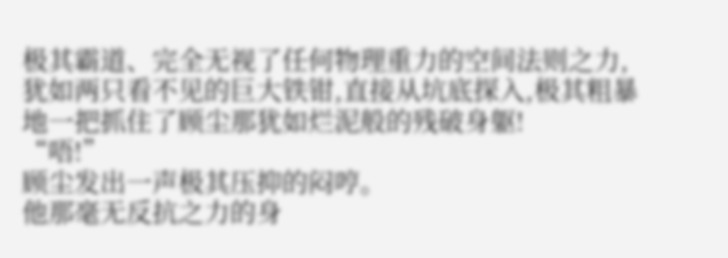极其霸道、完全无视了任何物理重力的空间法则之力,犹如两只看不见的巨大铁钳,直接从坑底探入,极其粗暴地一把抓住了顾尘那犹如烂泥般的残破身躯!
“唔!”
顾尘发出一声极其压抑的闷哼。
他那毫无反抗之力的身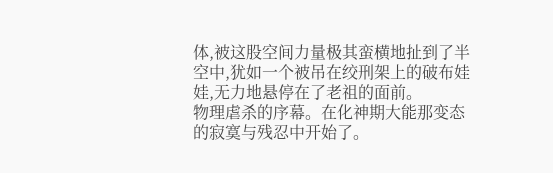体,被这股空间力量极其蛮横地扯到了半空中,犹如一个被吊在绞刑架上的破布娃娃,无力地悬停在了老祖的面前。
物理虐杀的序幕。在化神期大能那变态的寂寞与残忍中开始了。